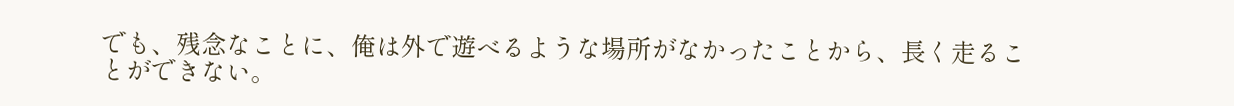でも、残念なことに、俺は外で遊べるような場所がなかったことから、長く走ることができない。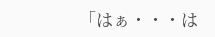「はぁ・・・は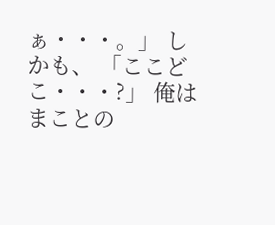ぁ・・・。」 しかも、 「ここどこ・・・?」 俺はまことの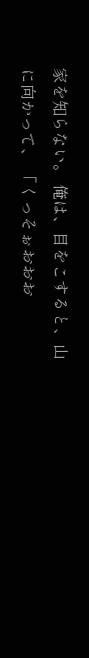家を知らない。 俺は、目をこすると、山に向かって、 「くっそぉおおお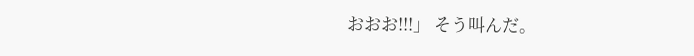おおお!!!」 そう叫んだ。